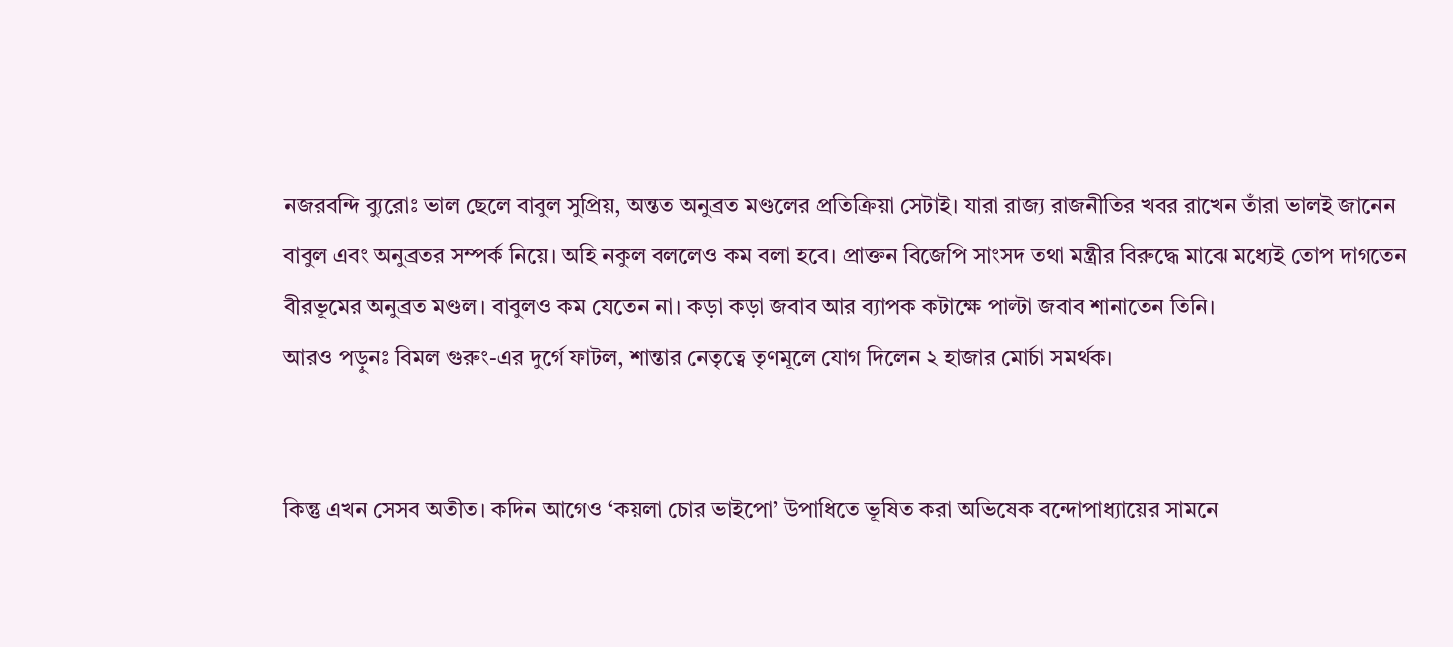নজরবন্দি ব্যুরোঃ ভাল ছেলে বাবুল সুপ্রিয়, অন্তত অনুব্রত মণ্ডলের প্রতিক্রিয়া সেটাই। যারা রাজ্য রাজনীতির খবর রাখেন তাঁরা ভালই জানেন বাবুল এবং অনুব্রতর সম্পর্ক নিয়ে। অহি নকুল বললেও কম বলা হবে। প্রাক্তন বিজেপি সাংসদ তথা মন্ত্রীর বিরুদ্ধে মাঝে মধ্যেই তোপ দাগতেন বীরভূমের অনুব্রত মণ্ডল। বাবুলও কম যেতেন না। কড়া কড়া জবাব আর ব্যাপক কটাক্ষে পাল্টা জবাব শানাতেন তিনি।
আরও পড়ুনঃ বিমল গুরুং-এর দুর্গে ফাটল, শান্তার নেতৃত্বে তৃণমূলে যোগ দিলেন ২ হাজার মোর্চা সমর্থক।


কিন্তু এখন সেসব অতীত। কদিন আগেও ‘কয়লা চোর ভাইপো’ উপাধিতে ভূষিত করা অভিষেক বন্দোপাধ্যায়ের সামনে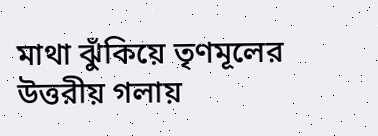মাথা ঝুঁকিয়ে তৃণমূলের উত্তরীয় গলায়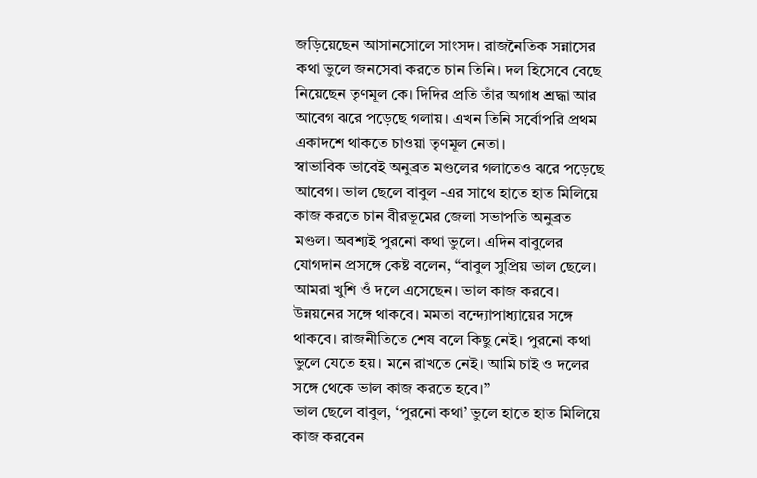জড়িয়েছেন আসানসোলে সাংসদ। রাজনৈতিক সন্নাসের কথা ভুলে জনসেবা করতে চান তিনি। দল হিসেবে বেছে নিয়েছেন তৃণমূল কে। দিদির প্রতি তাঁর অগাধ শ্রদ্ধা আর আবেগ ঝরে পড়েছে গলায়। এখন তিনি সর্বোপরি প্রথম একাদশে থাকতে চাওয়া তৃণমূল নেতা।
স্বাভাবিক ভাবেই অনুব্রত মণ্ডলের গলাতেও ঝরে পড়েছে আবেগ। ভাল ছেলে বাবুল -এর সাথে হাতে হাত মিলিয়ে কাজ করতে চান বীরভূমের জেলা সভাপতি অনুব্রত মণ্ডল। অবশ্যই পুরনো কথা ভুলে। এদিন বাবুলের যোগদান প্রসঙ্গে কেষ্ট বলেন, “বাবুল সুপ্রিয় ভাল ছেলে। আমরা খুশি ওঁ দলে এসেছেন। ভাল কাজ করবে। উন্নয়নের সঙ্গে থাকবে। মমতা বন্দ্যোপাধ্যায়ের সঙ্গে থাকবে। রাজনীতিতে শেষ বলে কিছু নেই। পুরনো কথা ভুলে যেতে হয়। মনে রাখতে নেই। আমি চাই ও দলের সঙ্গে থেকে ভাল কাজ করতে হবে।”
ভাল ছেলে বাবুল, ‘পুরনো কথা’ ভুলে হাতে হাত মিলিয়ে কাজ করবেন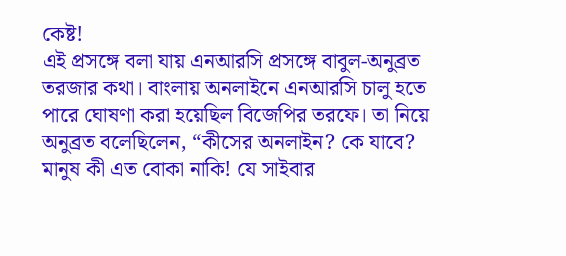কেষ্ট!
এই প্রসঙ্গে বলা যায় এনআরসি প্রসঙ্গে বাবুল-অনুব্রত তরজার কথা। বাংলায় অনলাইনে এনআরসি চালু হতে পারে ঘোষণা করা হয়েছিল বিজেপির তরফে। তা নিয়ে অনুব্রত বলেছিলেন, “কীসের অনলাইন? কে যাবে? মানুষ কী এত বোকা নাকি! যে সাইবার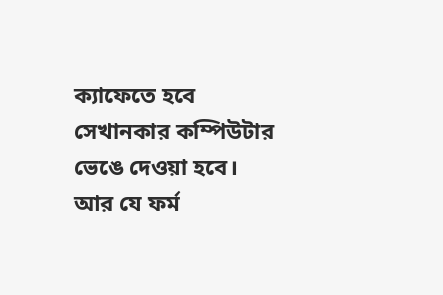ক্যাফেতে হবে সেখানকার কম্পিউটার ভেঙে দেওয়া হবে। আর যে ফর্ম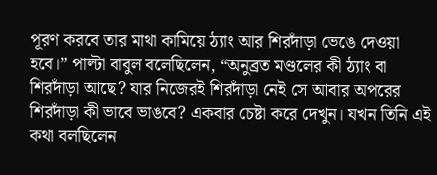পূরণ করবে তার মাথা কামিয়ে ঠ্যাং আর শিরদাঁড়া ভেঙে দেওয়া হবে।” পাল্টা বাবুল বলেছিলেন, “অনুব্রত মণ্ডলের কী ঠ্যাং বা শিরদাঁড়া আছে? যার নিজেরই শিরদাঁড়া নেই সে আবার অপরের শিরদাঁড়া কী ভাবে ভাঙবে? একবার চেষ্টা করে দেখুন। যখন তিনি এই কথা বলছিলেন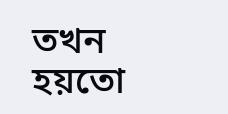তখন হয়তো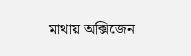মাথায় অক্সিজেন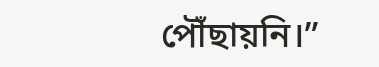পৌঁছায়নি।”